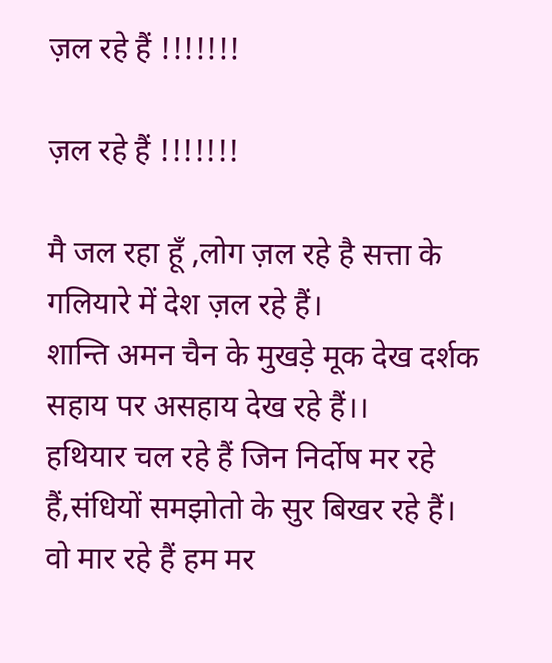ज़ल रहे हैं !!!!!!!

ज़ल रहे हैं !!!!!!!

मै जल रहा हूँ ,लोग ज़ल रहे है सत्ता के गलियारे में देश ज़ल रहे हैं।
शान्ति अमन चैन के मुखड़े मूक देख दर्शक सहाय पर असहाय देख रहे हैं।।
हथियार चल रहे हैं जिन निर्दोष मर रहे हैं,संधियों समझोतो के सुर बिखर रहे हैं।
वो मार रहे हैं हम मर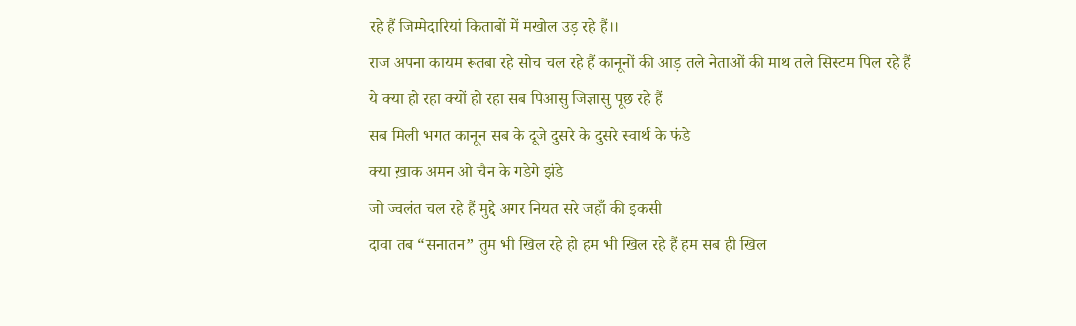रहे हैं जिम्मेदारियां किताबों में मखोल उड़ रहे हैं।।
राज अपना कायम रूतबा रहे सोच चल रहे हैं कानूनों की आड़ तले नेताओं की माथ तले सिस्टम पिल रहे हैं
ये क्या हो रहा क्यों हो रहा सब पिआसु जिज्ञासु पूछ रहे हैं
सब मिली भगत कानून सब के दूजे दुसरे के दुसरे स्वार्थ के फंडे
क्या ख़ाक अमन ओ चैन के गडेगे झंडे
जो ज्वलंत चल रहे हैं मुद्दे अगर नियत सरे जहाँ की इकसी
दावा तब “सनातन” तुम भी खिल रहे हो हम भी खिल रहे हैं हम सब ही खिल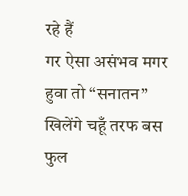रहे हैं
गर ऐसा असंभव मगर हुवा तो “सनातन”
खिलेंगे चहूँ तरफ बस फुल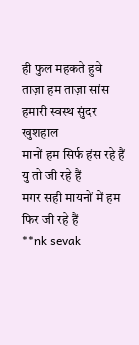ही फुल महकते हुवे
ताज़ा हम ताज़ा सांस हमारी स्वस्थ सुंदर खुशहाल
मानों हम सिर्फ हंस रहे हैं
यु तो जी रहे हैं
मगर सही मायनों में हम फिर जी रहे हैं
**nk sevak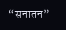“सनातन”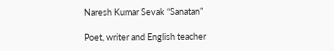Naresh Kumar Sevak “Sanatan”

Poet, writer and English teacher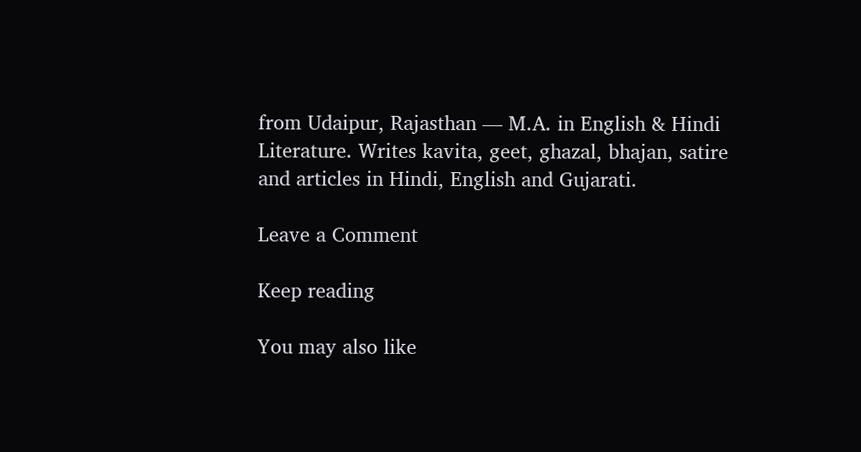from Udaipur, Rajasthan — M.A. in English & Hindi Literature. Writes kavita, geet, ghazal, bhajan, satire and articles in Hindi, English and Gujarati.

Leave a Comment

Keep reading

You may also like